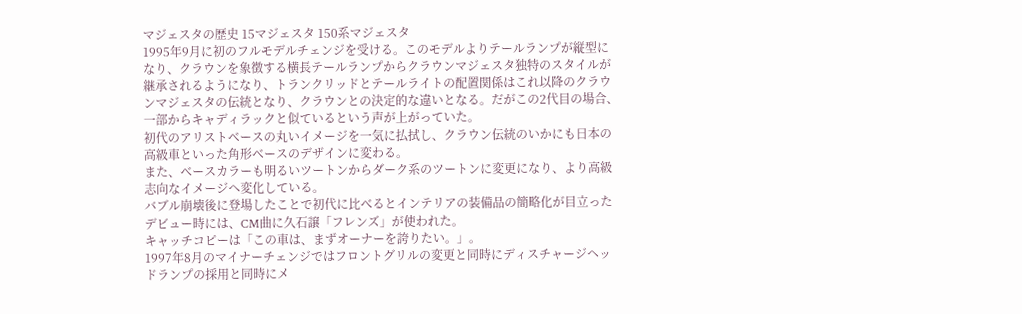マジェスタの歴史 15マジェスタ 150系マジェスタ
1995年9月に初のフルモデルチェンジを受ける。このモデルよりテールランプが縦型になり、クラウンを象徴する横長テールランプからクラウンマジェスタ独特のスタイルが継承されるようになり、トランクリッドとテールライトの配置関係はこれ以降のクラウンマジェスタの伝統となり、クラウンとの決定的な違いとなる。だがこの2代目の場合、一部からキャディラックと似ているという声が上がっていた。
初代のアリストベースの丸いイメージを一気に払拭し、クラウン伝統のいかにも日本の高級車といった角形ベースのデザインに変わる。
また、ベースカラーも明るいツートンからダーク系のツートンに変更になり、より高級志向なイメージへ変化している。
バブル崩壊後に登場したことで初代に比べるとインテリアの装備品の簡略化が目立った
デビュー時には、CM曲に久石譲「フレンズ」が使われた。
キャッチコピーは「この車は、まずオーナーを誇りたい。」。
1997年8月のマイナーチェンジではフロントグリルの変更と同時にディスチャージヘッドランプの採用と同時にメ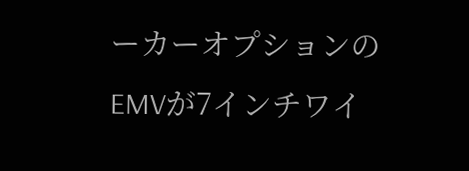ーカーオプションのEMVが7インチワイ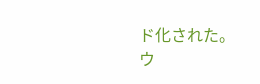ド化された。
ウ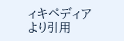ィキペディアより引用